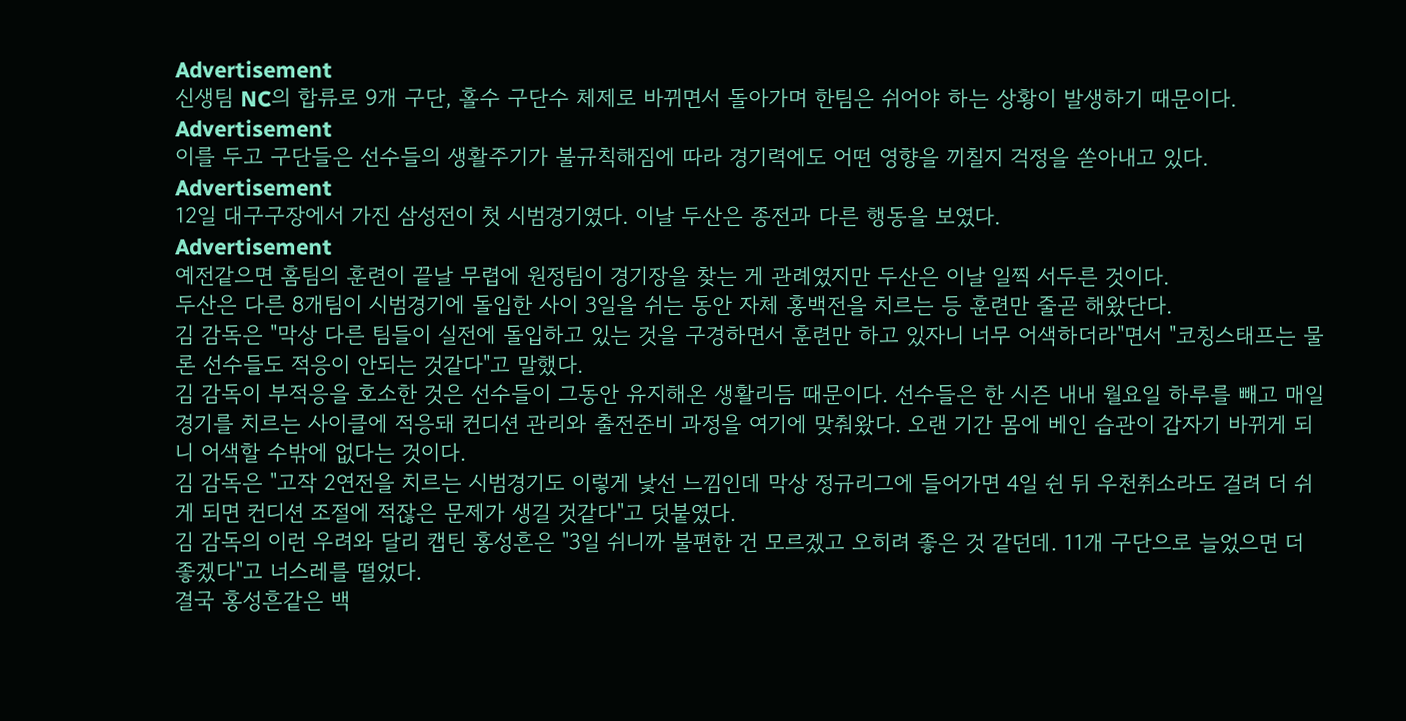Advertisement
신생팀 NC의 합류로 9개 구단, 홀수 구단수 체제로 바뀌면서 돌아가며 한팀은 쉬어야 하는 상황이 발생하기 때문이다.
Advertisement
이를 두고 구단들은 선수들의 생활주기가 불규칙해짐에 따라 경기력에도 어떤 영향을 끼칠지 걱정을 쏟아내고 있다.
Advertisement
12일 대구구장에서 가진 삼성전이 첫 시범경기였다. 이날 두산은 종전과 다른 행동을 보였다.
Advertisement
예전같으면 홈팀의 훈련이 끝날 무렵에 원정팀이 경기장을 찾는 게 관례였지만 두산은 이날 일찍 서두른 것이다.
두산은 다른 8개팀이 시범경기에 돌입한 사이 3일을 쉬는 동안 자체 홍백전을 치르는 등 훈련만 줄곧 해왔단다.
김 감독은 "막상 다른 팀들이 실전에 돌입하고 있는 것을 구경하면서 훈련만 하고 있자니 너무 어색하더라"면서 "코칭스태프는 물론 선수들도 적응이 안되는 것같다"고 말했다.
김 감독이 부적응을 호소한 것은 선수들이 그동안 유지해온 생활리듬 때문이다. 선수들은 한 시즌 내내 월요일 하루를 빼고 매일 경기를 치르는 사이클에 적응돼 컨디션 관리와 출전준비 과정을 여기에 맞춰왔다. 오랜 기간 몸에 베인 습관이 갑자기 바뀌게 되니 어색할 수밖에 없다는 것이다.
김 감독은 "고작 2연전을 치르는 시범경기도 이렇게 낯선 느낌인데 막상 정규리그에 들어가면 4일 쉰 뒤 우천취소라도 걸려 더 쉬게 되면 컨디션 조절에 적잖은 문제가 생길 것같다"고 덧붙였다.
김 감독의 이런 우려와 달리 캡틴 홍성흔은 "3일 쉬니까 불편한 건 모르겠고 오히려 좋은 것 같던데. 11개 구단으로 늘었으면 더 좋겠다"고 너스레를 떨었다.
결국 홍성흔같은 백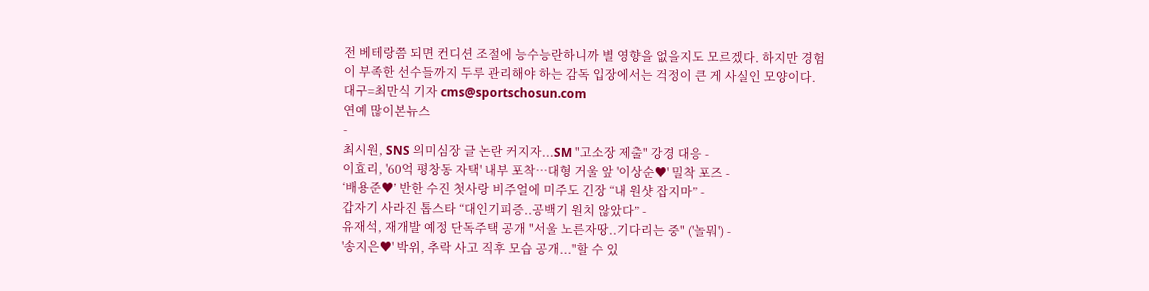전 베테랑쯤 되면 컨디션 조절에 능수능란하니까 별 영향을 없을지도 모르겠다. 하지만 경험이 부족한 선수들까지 두루 관리해야 하는 감독 입장에서는 걱정이 큰 게 사실인 모양이다.
대구=최만식 기자 cms@sportschosun.com
연예 많이본뉴스
-
최시원, SNS 의미심장 글 논란 커지자...SM "고소장 제출" 강경 대응 -
이효리, '60억 평창동 자택' 내부 포착…대형 거울 앞 '이상순♥' 밀착 포즈 -
‘배용준♥’ 반한 수진 첫사랑 비주얼에 미주도 긴장 “내 원샷 잡지마” -
갑자기 사라진 톱스타 “대인기피증..공백기 원치 않았다” -
유재석, 재개발 예정 단독주택 공개 "서울 노른자땅..기다리는 중" ('놀뭐') -
'송지은♥' 박위, 추락 사고 직후 모습 공개..."할 수 있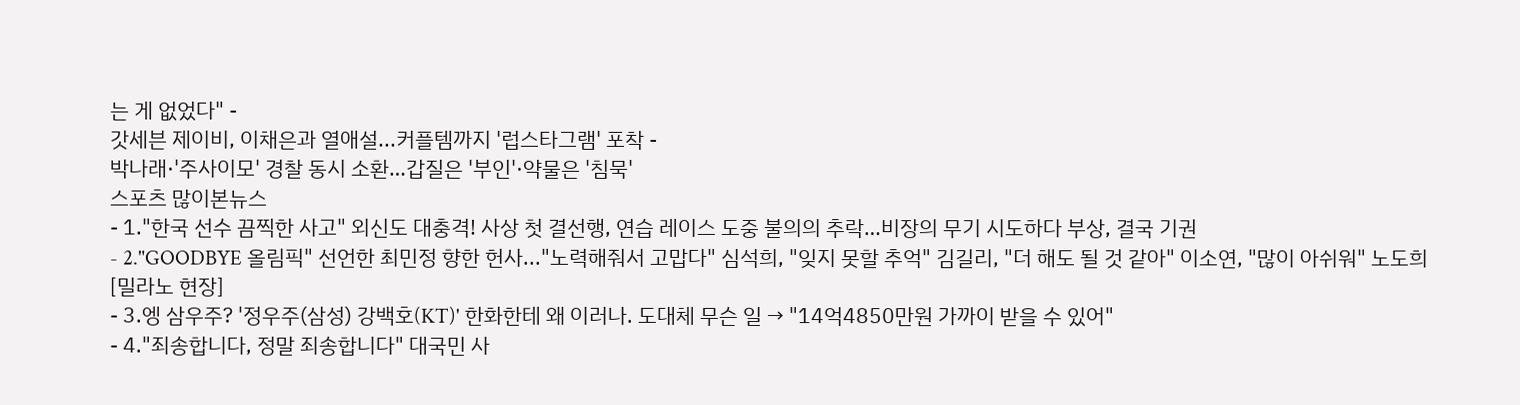는 게 없었다" -
갓세븐 제이비, 이채은과 열애설...커플템까지 '럽스타그램' 포착 -
박나래·'주사이모' 경찰 동시 소환…갑질은 '부인'·약물은 '침묵'
스포츠 많이본뉴스
- 1."한국 선수 끔찍한 사고" 외신도 대충격! 사상 첫 결선행, 연습 레이스 도중 불의의 추락…비장의 무기 시도하다 부상, 결국 기권
- 2."GOODBYE 올림픽" 선언한 최민정 향한 헌사..."노력해줘서 고맙다" 심석희, "잊지 못할 추억" 김길리, "더 해도 될 것 같아" 이소연, "많이 아쉬워" 노도희[밀라노 현장]
- 3.엥 삼우주? '정우주(삼성) 강백호(KT)' 한화한테 왜 이러나. 도대체 무슨 일 → "14억4850만원 가까이 받을 수 있어"
- 4."죄송합니다, 정말 죄송합니다" 대국민 사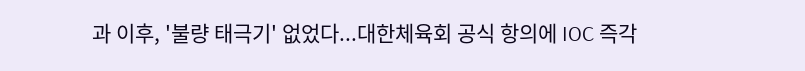과 이후, '불량 태극기' 없었다...대한체육회 공식 항의에 IOC 즉각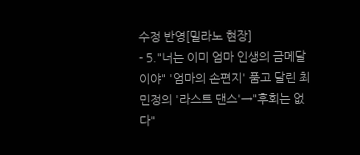수정 반영[밀라노 현장]
- 5."너는 이미 엄마 인생의 금메달이야" '엄마의 손편지' 품고 달린 최민정의 '라스트 댄스'→"후회는 없다"